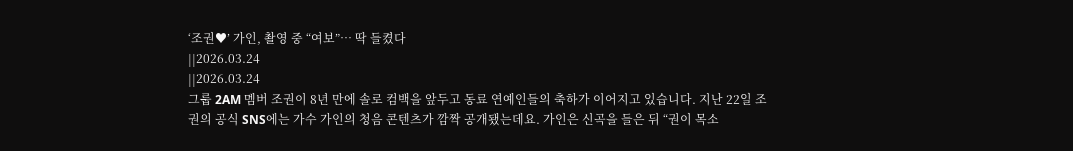‘조권♥’ 가인, 촬영 중 “여보”… 딱 들켰다
||2026.03.24
||2026.03.24
그룹 2AM 멤버 조권이 8년 만에 솔로 컴백을 앞두고 동료 연예인들의 축하가 이어지고 있습니다. 지난 22일 조권의 공식 SNS에는 가수 가인의 청음 콘텐츠가 깜짝 공개됐는데요. 가인은 신곡을 들은 뒤 “권이 목소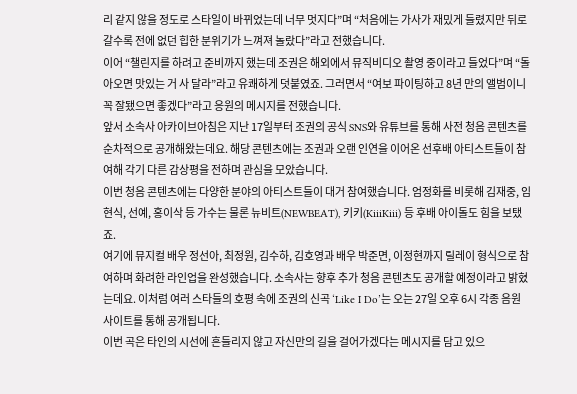리 같지 않을 정도로 스타일이 바뀌었는데 너무 멋지다”며 “처음에는 가사가 재밌게 들렸지만 뒤로 갈수록 전에 없던 힙한 분위기가 느껴져 놀랐다”라고 전했습니다.
이어 “챌린지를 하려고 준비까지 했는데 조권은 해외에서 뮤직비디오 촬영 중이라고 들었다”며 “돌아오면 맛있는 거 사 달라”라고 유쾌하게 덧붙였죠. 그러면서 “여보 파이팅하고 8년 만의 앨범이니 꼭 잘됐으면 좋겠다”라고 응원의 메시지를 전했습니다.
앞서 소속사 아카이브아침은 지난 17일부터 조권의 공식 SNS와 유튜브를 통해 사전 청음 콘텐츠를 순차적으로 공개해왔는데요. 해당 콘텐츠에는 조권과 오랜 인연을 이어온 선후배 아티스트들이 참여해 각기 다른 감상평을 전하며 관심을 모았습니다.
이번 청음 콘텐츠에는 다양한 분야의 아티스트들이 대거 참여했습니다. 엄정화를 비롯해 김재중, 임현식, 선예, 홍이삭 등 가수는 물론 뉴비트(NEWBEAT), 키키(KiiiKiii) 등 후배 아이돌도 힘을 보탰죠.
여기에 뮤지컬 배우 정선아, 최정원, 김수하, 김호영과 배우 박준면, 이정현까지 릴레이 형식으로 참여하며 화려한 라인업을 완성했습니다. 소속사는 향후 추가 청음 콘텐츠도 공개할 예정이라고 밝혔는데요. 이처럼 여러 스타들의 호평 속에 조권의 신곡 ‘Like I Do’는 오는 27일 오후 6시 각종 음원 사이트를 통해 공개됩니다.
이번 곡은 타인의 시선에 흔들리지 않고 자신만의 길을 걸어가겠다는 메시지를 담고 있으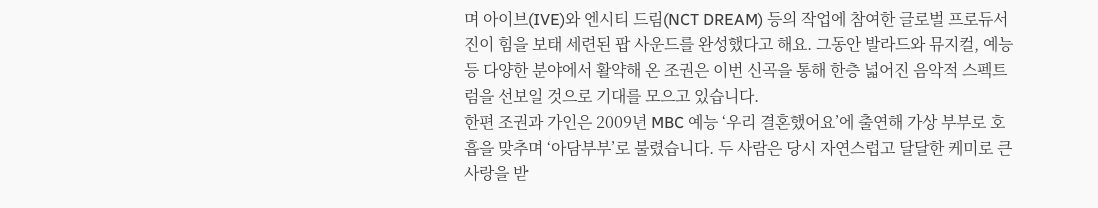며 아이브(IVE)와 엔시티 드림(NCT DREAM) 등의 작업에 참여한 글로벌 프로듀서진이 힘을 보태 세련된 팝 사운드를 완성했다고 해요. 그동안 발라드와 뮤지컬, 예능 등 다양한 분야에서 활약해 온 조권은 이번 신곡을 통해 한층 넓어진 음악적 스펙트럼을 선보일 것으로 기대를 모으고 있습니다.
한편 조권과 가인은 2009년 MBC 예능 ‘우리 결혼했어요’에 출연해 가상 부부로 호흡을 맞추며 ‘아담부부’로 불렸습니다. 두 사람은 당시 자연스럽고 달달한 케미로 큰 사랑을 받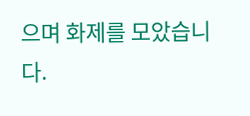으며 화제를 모았습니다.